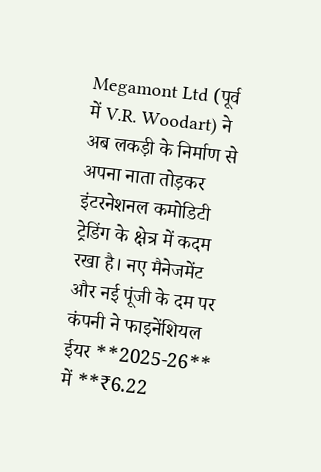Megamont Ltd (पूर्व में V.R. Woodart) ने अब लकड़ी के निर्माण से अपना नाता तोड़कर इंटरनेशनल कमोडिटी ट्रेडिंग के क्षेत्र में कदम रखा है। नए मैनेजमेंट और नई पूंजी के दम पर कंपनी ने फाइनेंशियल ईयर **2025-26** में **₹6.22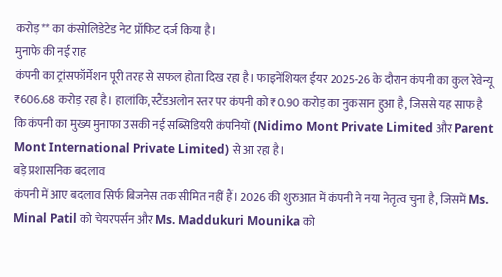करोड़** का कंसोलिडेटेड नेट प्रॉफिट दर्ज किया है।
मुनाफे की नई राह
कंपनी का ट्रांसफॉर्मेशन पूरी तरह से सफल होता दिख रहा है। फाइनेंशियल ईयर 2025-26 के दौरान कंपनी का कुल रेवेन्यू ₹606.68 करोड़ रहा है। हालांकि, स्टैंडअलोन स्तर पर कंपनी को ₹0.90 करोड़ का नुकसान हुआ है, जिससे यह साफ है कि कंपनी का मुख्य मुनाफा उसकी नई सब्सिडियरी कंपनियों (Nidimo Mont Private Limited और Parent Mont International Private Limited) से आ रहा है।
बड़े प्रशासनिक बदलाव
कंपनी में आए बदलाव सिर्फ बिजनेस तक सीमित नहीं हैं। 2026 की शुरुआत में कंपनी ने नया नेतृत्व चुना है, जिसमें Ms. Minal Patil को चेयरपर्सन और Ms. Maddukuri Mounika को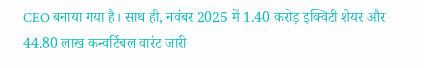CEO बनाया गया है। साथ ही, नवंबर 2025 में 1.40 करोड़ इक्विटी शेयर और 44.80 लाख कन्वर्टिबल वारंट जारी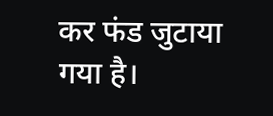कर फंड जुटाया गया है।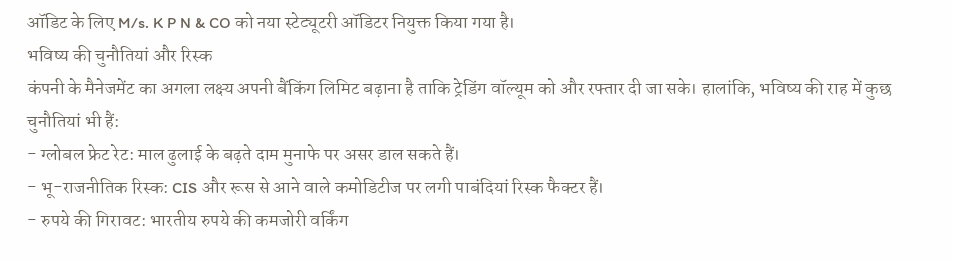ऑडिट के लिए M/s. K P N & CO को नया स्टेट्यूटरी ऑडिटर नियुक्त किया गया है।
भविष्य की चुनौतियां और रिस्क
कंपनी के मैनेजमेंट का अगला लक्ष्य अपनी बैंकिंग लिमिट बढ़ाना है ताकि ट्रेडिंग वॉल्यूम को और रफ्तार दी जा सके। हालांकि, भविष्य की राह में कुछ चुनौतियां भी हैं:
- ग्लोबल फ्रेट रेट: माल ढुलाई के बढ़ते दाम मुनाफे पर असर डाल सकते हैं।
- भू-राजनीतिक रिस्क: CIS और रूस से आने वाले कमोडिटीज पर लगी पाबंदियां रिस्क फैक्टर हैं।
- रुपये की गिरावट: भारतीय रुपये की कमजोरी वर्किंग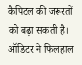कैपिटल की जरूरतों को बढ़ा सकती है।
ऑडिटर ने फिलहाल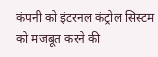कंपनी को इंटरनल कंट्रोल सिस्टम को मजबूत करने की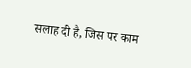सलाह दी है, जिस पर काम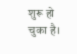शुरू हो चुका है।